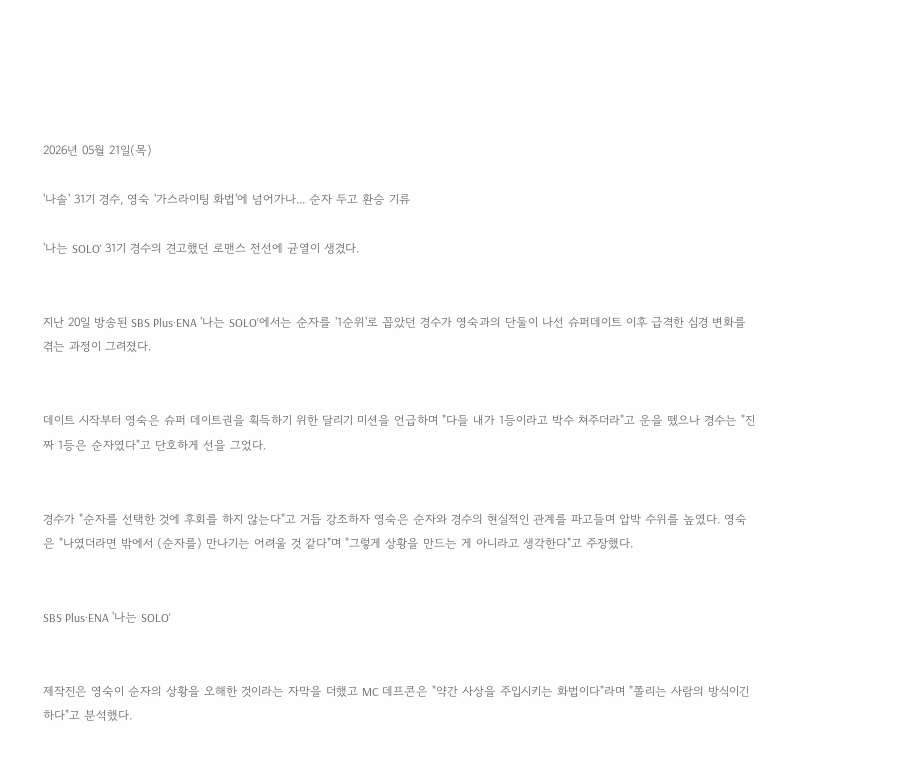2026년 05월 21일(목)

'나솔' 31기 경수, 영숙 '가스라이팅 화법'에 넘어가나... 순자 두고 환승 기류

'나는 SOLO' 31기 경수의 견고했던 로맨스 전선에 균열이 생겼다.


지난 20일 방송된 SBS Plus·ENA '나는 SOLO'에서는 순자를 '1순위'로 꼽았던 경수가 영숙과의 단둘이 나선 슈퍼데이트 이후 급격한 심경 변화를 겪는 과정이 그려졌다.


데이트 시작부터 영숙은 슈퍼 데이트권을 획득하기 위한 달리기 미션을 언급하며 "다들 내가 1등이라고 박수 쳐주더라"고 운을 뗐으나 경수는 "진짜 1등은 순자였다"고 단호하게 선을 그었다.


경수가 "순자를 선택한 것에 후회를 하지 않는다"고 거듭 강조하자 영숙은 순자와 경수의 현실적인 관계를 파고들며 압박 수위를 높였다. 영숙은 "나였더라면 밖에서 (순자를) 만나기는 어려울 것 같다"며 "그렇게 상황을 만드는 게 아니라고 생각한다"고 주장했다.


SBS Plus·ENA '나는 SOLO'


제작진은 영숙이 순자의 상황을 오해한 것이라는 자막을 더했고 MC 데프콘은 "약간 사상을 주입시키는 화법이다"라며 "쫄리는 사람의 방식이긴 하다"고 분석했다.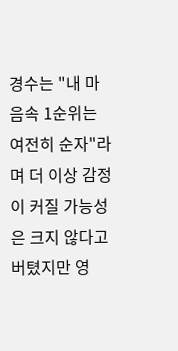경수는 "내 마음속 1순위는 여전히 순자"라며 더 이상 감정이 커질 가능성은 크지 않다고 버텼지만 영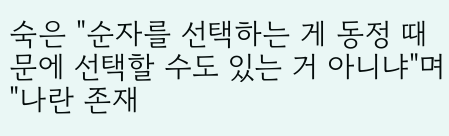숙은 "순자를 선택하는 게 동정 때문에 선택할 수도 있는 거 아니냐"며 "나란 존재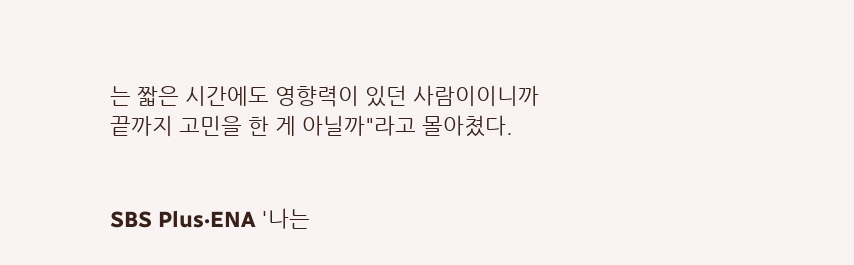는 짧은 시간에도 영향력이 있던 사람이이니까 끝까지 고민을 한 게 아닐까"라고 몰아쳤다.


SBS Plus·ENA '나는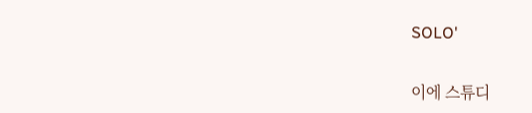SOLO'


이에 스튜디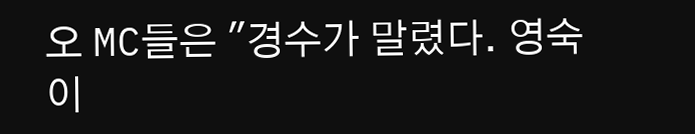오 MC들은 "경수가 말렸다. 영숙이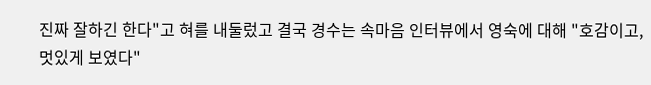진짜 잘하긴 한다"고 혀를 내둘렀고 결국 경수는 속마음 인터뷰에서 영숙에 대해 "호감이고, 멋있게 보였다"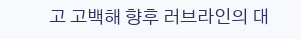고 고백해 향후 러브라인의 대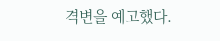격변을 예고했다.